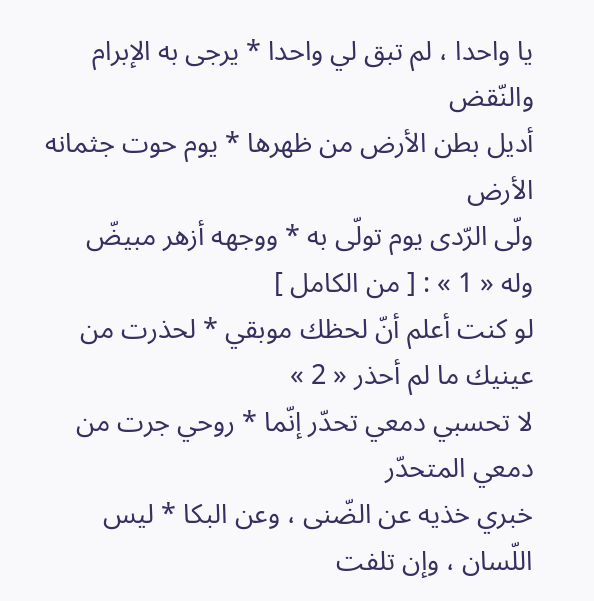يا واحدا ، لم تبق لي واحدا * يرجى به الإبرام والنّقض
أديل بطن الأرض من ظهرها * يوم حوت جثمانه الأرض
ولّى الرّدى يوم تولّى به * ووجهه أزهر مبيضّ
وله « 1 » : [ من الكامل ]
لو كنت أعلم أنّ لحظك موبقي * لحذرت من عينيك ما لم أحذر « 2 »
لا تحسبي دمعي تحدّر إنّما * روحي جرت من دمعي المتحدّر
خبري خذيه عن الضّنى ، وعن البكا * ليس اللّسان ، وإن تلفت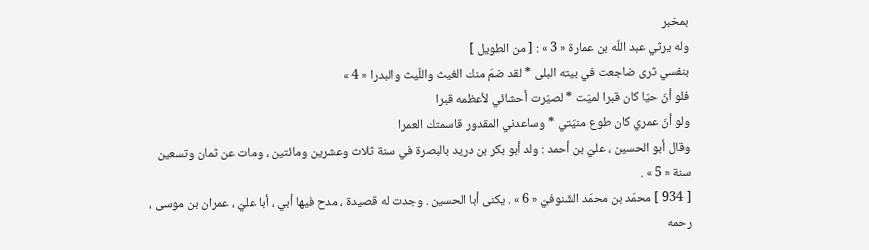بمخبر
وله يرثي عبد اللّه بن عمارة « 3 » : [ من الطويل ]
بنفسي ثرى ضاجعت في بيته البلى * لقد ضمّ منك الغيث واللّيث والبدرا « 4 »
فلو أنّ حيّا كان قبرا لميّت * لصيّرت أحشائي لأعظمه قبرا
ولو أنّ عمري كان طوع منيّتي * وساعدني المقدور قاسمتك العمرا
وقال أبو الحسين ، عليّ بن أحمد : ولد أبو بكر بن دريد بالبصرة في سنة ثلاث وعشرين ومائتين ، ومات عن ثمان وتسعين سنة « 5 » .
[ 934 ] محمّد بن محمّد الشّنوفيّ « 6 » . يكنى أبا الحسين . وجدت له قصيدة ، مدح فيها أبي ، أبا عليّ ، عمران بن موسى ، رحمه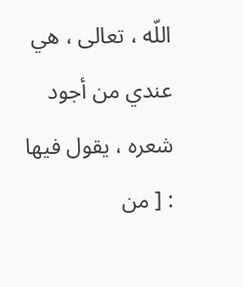اللّه ، تعالى ، هي عندي من أجود شعره ، يقول فيها : [ من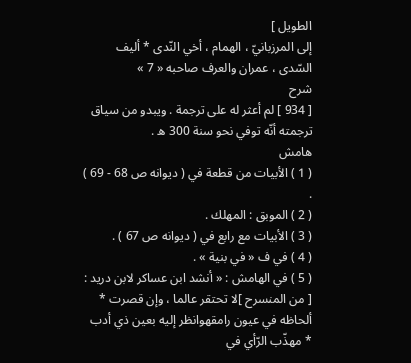الطويل ]
إلى المرزبانيّ ، الهمام ، أخي النّدى * أليف السّدى ، عمران والعرف صاحبه « 7 »
شرح
[ 934 ] لم أعثر له على ترجمة . ويبدو من سياق ترجمته أنّه توفي نحو سنة 300 ه .
هامش
( 1 ) الأبيات من قطعة في ( ديوانه ص 68 - 69 ) .
( 2 ) الموبق : المهلك .
( 3 ) الأبيات مع رابع في ( ديوانه ص 67 ) .
( 4 ) في ف « في بنية » .
( 5 ) في الهامش : « أنشد ابن عساكر لابن دريد : [ من المنسرح ]لا تحتقر عالما ، وإن قصرت * ألحاظه في عيون رامقهوانظر إليه بعين ذي أدب * مهذّب الرّأي في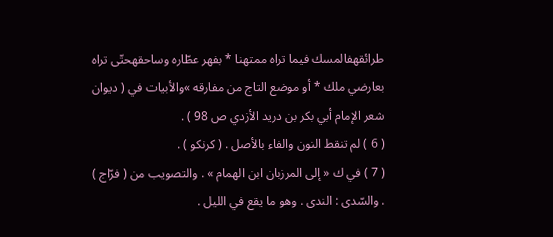طرائقهفالمسك فيما تراه ممتهنا * بفهر عطّاره وساحقهحتّى تراه بعارضي ملك * أو موضع التاج من مفارقه »والأبيات في ( ديوان شعر الإمام أبي بكر بن دريد الأزدي ص 98 ) .
( 6 ) لم تنقط النون والفاء بالأصل . ( كرنكو ) .
( 7 ) في ك « إلى المرزبان ابن الهمام » . والتصويب من ( فرّاج ) . والسّدى : الندى . وهو ما يقع في الليل .